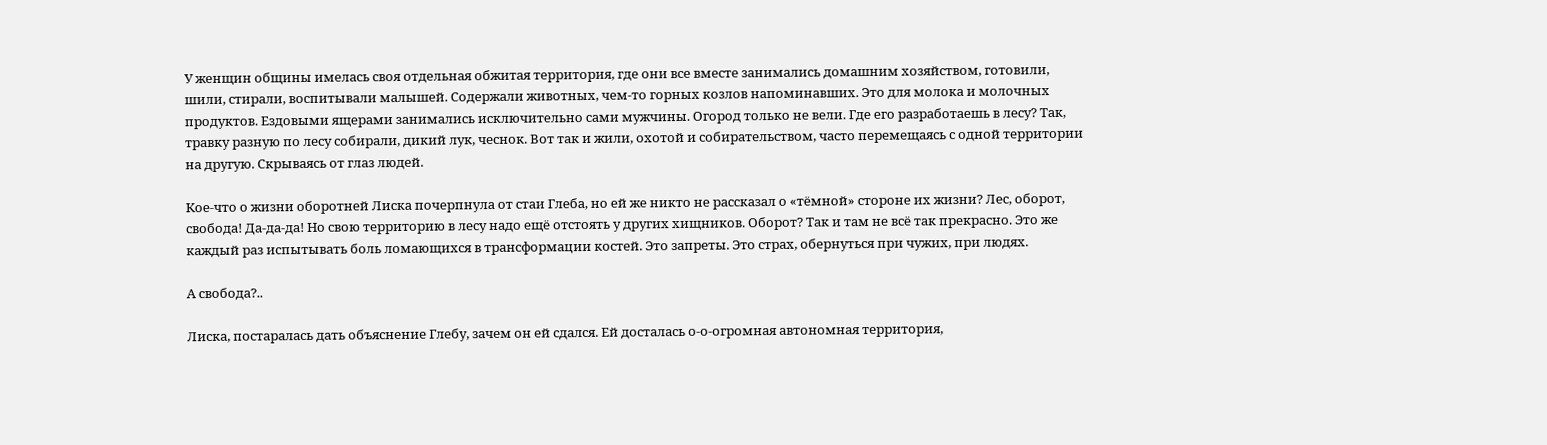У женщин общины имелась своя отдельная обжитая территория, где они все вместе занимались домашним хозяйством, готовили, шили, стирали, воспитывали малышей. Содержали животных, чем-то горных козлов напоминавших. Это для молока и молочных продуктов. Ездовыми ящерами занимались исключительно сами мужчины. Огород только не вели. Где его разработаешь в лесу? Так, травку разную по лесу собирали, дикий лук, чеснок. Вот так и жили, охотой и собирательством, часто перемещаясь с одной территории на другую. Скрываясь от глаз людей.

Кое-что о жизни оборотней Лиска почерпнула от стаи Глеба, но ей же никто не рассказал о «тёмной» стороне их жизни? Лес, оборот, свобода! Да-да-да! Но свою территорию в лесу надо ещё отстоять у других хищников. Оборот? Так и там не всё так прекрасно. Это же каждый раз испытывать боль ломающихся в трансформации костей. Это запреты. Это страх, обернуться при чужих, при людях.

А свобода?..

Лиска, постаралась дать объяснение Глебу, зачем он ей сдался. Ей досталась о-о-огромная автономная территория,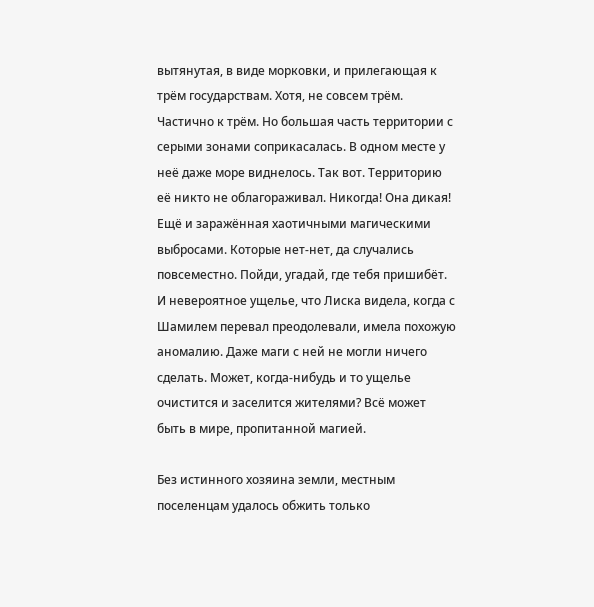вытянутая, в виде морковки, и прилегающая к трём государствам. Хотя, не совсем трём. Частично к трём. Но большая часть территории с серыми зонами соприкасалась. В одном месте у неё даже море виднелось. Так вот. Территорию её никто не облагораживал. Никогда! Она дикая! Ещё и заражённая хаотичными магическими выбросами. Которые нет-нет, да случались повсеместно. Пойди, угадай, где тебя пришибёт. И невероятное ущелье, что Лиска видела, когда с Шамилем перевал преодолевали, имела похожую аномалию. Даже маги с ней не могли ничего сделать. Может, когда-нибудь и то ущелье очистится и заселится жителями? Всё может быть в мире, пропитанной магией.

Без истинного хозяина земли, местным поселенцам удалось обжить только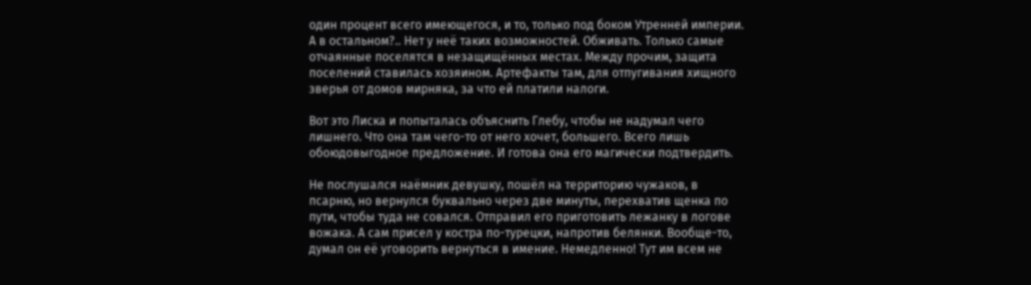один процент всего имеющегося, и то, только под боком Утренней империи. А в остальном?.. Нет у неё таких возможностей. Обживать. Только самые отчаянные поселятся в незащищённых местах. Между прочим, защита поселений ставилась хозяином. Артефакты там, для отпугивания хищного зверья от домов мирняка, за что ей платили налоги.

Вот это Лиска и попыталась объяснить Глебу, чтобы не надумал чего лишнего. Что она там чего-то от него хочет, большего. Всего лишь обоюдовыгодное предложение. И готова она его магически подтвердить.

Не послушался наёмник девушку, пошёл на территорию чужаков, в псарню, но вернулся буквально через две минуты, перехватив щенка по пути, чтобы туда не совался. Отправил его приготовить лежанку в логове вожака. А сам присел у костра по-турецки, напротив белянки. Вообще-то, думал он её уговорить вернуться в имение. Немедленно! Тут им всем не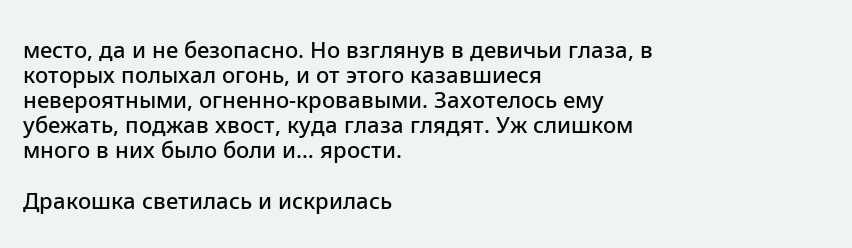место, да и не безопасно. Но взглянув в девичьи глаза, в которых полыхал огонь, и от этого казавшиеся невероятными, огненно-кровавыми. Захотелось ему убежать, поджав хвост, куда глаза глядят. Уж слишком много в них было боли и… ярости.

Дракошка светилась и искрилась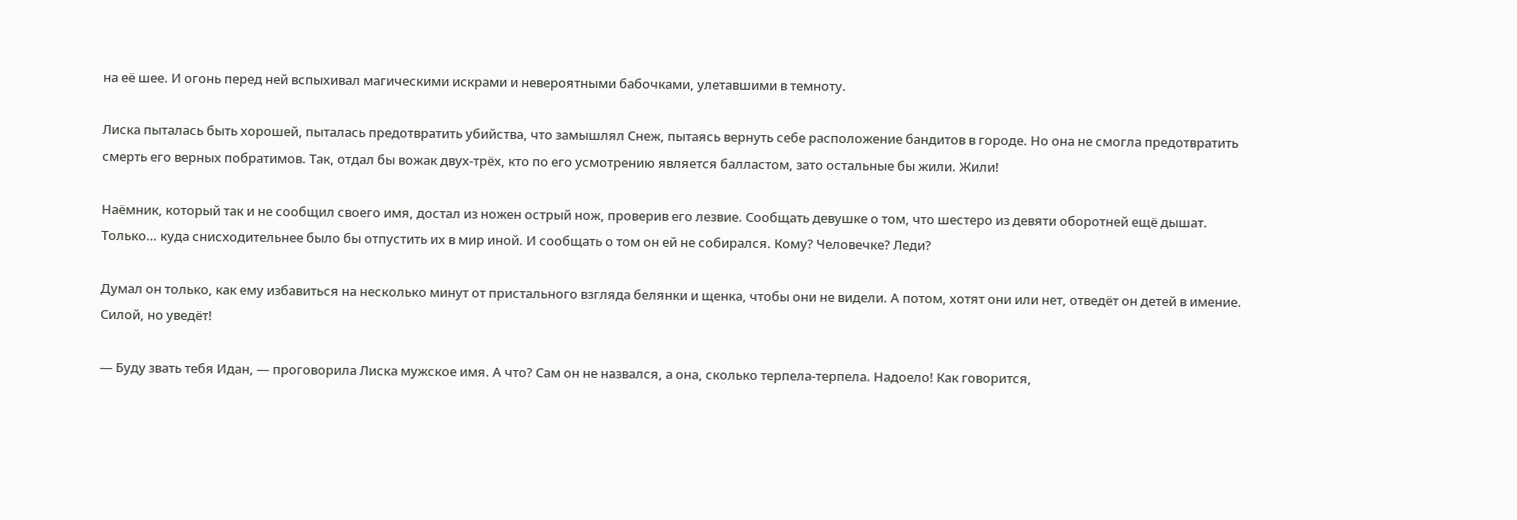на её шее. И огонь перед ней вспыхивал магическими искрами и невероятными бабочками, улетавшими в темноту.

Лиска пыталась быть хорошей, пыталась предотвратить убийства, что замышлял Снеж, пытаясь вернуть себе расположение бандитов в городе. Но она не смогла предотвратить смерть его верных побратимов. Так, отдал бы вожак двух-трёх, кто по его усмотрению является балластом, зато остальные бы жили. Жили!

Наёмник, который так и не сообщил своего имя, достал из ножен острый нож, проверив его лезвие. Сообщать девушке о том, что шестеро из девяти оборотней ещё дышат. Только… куда снисходительнее было бы отпустить их в мир иной. И сообщать о том он ей не собирался. Кому? Человечке? Леди?

Думал он только, как ему избавиться на несколько минут от пристального взгляда белянки и щенка, чтобы они не видели. А потом, хотят они или нет, отведёт он детей в имение. Силой, но уведёт!

— Буду звать тебя Идан, — проговорила Лиска мужское имя. А что? Сам он не назвался, а она, сколько терпела-терпела. Надоело! Как говорится,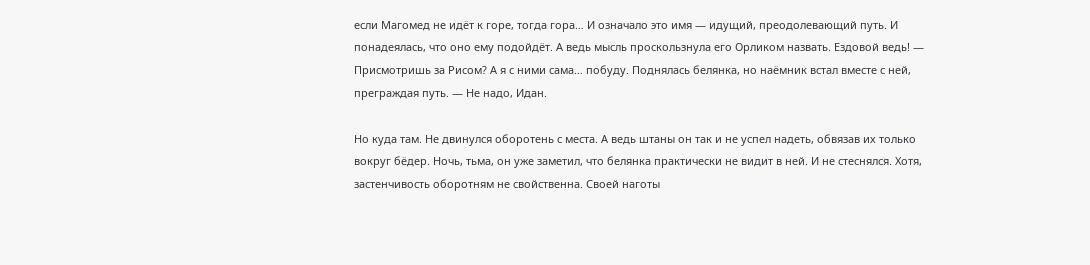если Магомед не идёт к горе, тогда гора… И означало это имя — идущий, преодолевающий путь. И понадеялась, что оно ему подойдёт. А ведь мысль проскользнула его Орликом назвать. Ездовой ведь! — Присмотришь за Рисом? А я с ними сама… побуду. Поднялась белянка, но наёмник встал вместе с ней, преграждая путь. — Не надо, Идан.

Но куда там. Не двинулся оборотень с места. А ведь штаны он так и не успел надеть, обвязав их только вокруг бёдер. Ночь, тьма, он уже заметил, что белянка практически не видит в ней. И не стеснялся. Хотя, застенчивость оборотням не свойственна. Своей наготы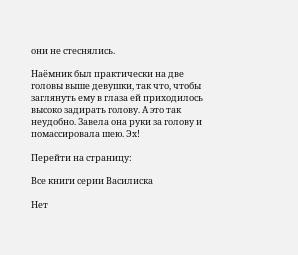они не стеснялись.

Наёмник был практически на две головы выше девушки, так что, чтобы заглянуть ему в глаза ей приходилось высоко задирать голову. А это так неудобно. Завела она руки за голову и помассировала шею. Эх!

Перейти на страницу:

Все книги серии Василиска

Нет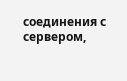соединения с сервером,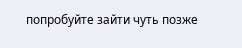попробуйте зайти чуть позже